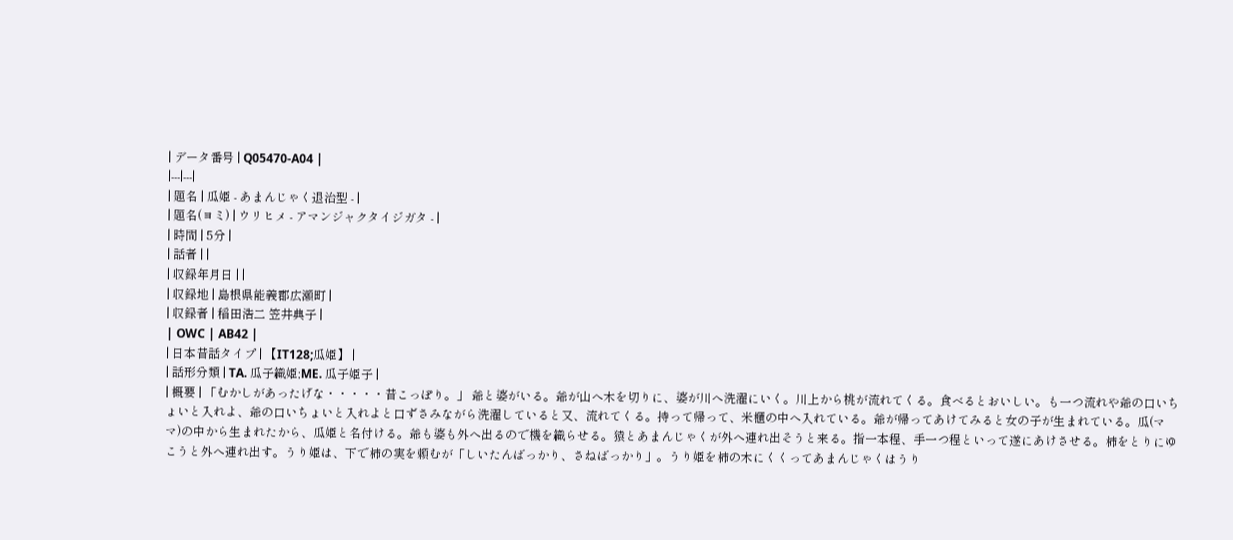| データ番号 | Q05470-A04 |
|---|---|
| 題名 | 瓜姫 - あまんじゃく退治型 - |
| 題名(ヨミ) | ウリヒメ - アマンジャクタイジガタ - |
| 時間 | 5分 |
| 話者 | |
| 収録年月日 | |
| 収録地 | 島根県能義郡広瀬町 |
| 収録者 | 稲田浩二 笠井典子 |
| OWC | AB42 |
| 日本昔話タイプ | 【IT128;瓜姫】 |
| 話形分類 | TA. 瓜子織姫;ME. 瓜子姫子 |
| 概要 | 「むかしがあったげな・・・・・昔こっぽり。」 爺と婆がいる。爺が山へ木を切りに、婆が川へ洗濯にいく。川上から桃が流れてくる。食べるとおいしい。も一つ流れや爺の口いちょいと入れよ、爺の口いちょいと入れよと口ずさみながら洗濯していると又、流れてくる。持って帰って、米櫃の中へ入れている。爺が帰ってあけてみると女の子が生まれている。瓜(ママ)の中から生まれたから、瓜姫と名付ける。爺も婆も外へ出るので機を織らせる。猿とあまんじゃくが外へ連れ出そうと来る。指一本程、手一つ程といって遂にあけさせる。柿をとりにゆこうと外へ連れ出す。うり姫は、下で柿の実を頼むが「しいたんばっかり、さねばっかり」。うり姫を柿の木にくくってあまんじゃくはうり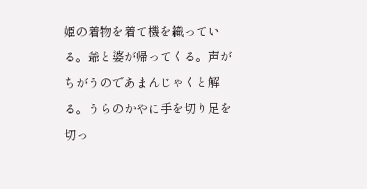姫の着物を着て機を織っている。爺と婆が帰ってくる。声がちがうのであまんじゃくと解る。うらのかやに手を切り足を切っ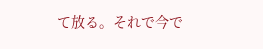て放る。それで今で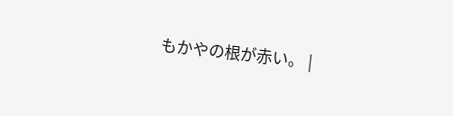もかやの根が赤い。 |